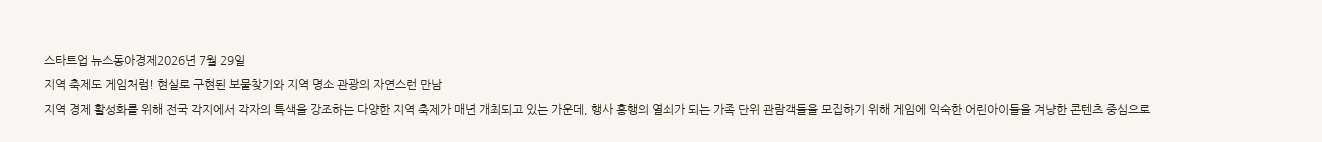스타트업 뉴스동아경제2026년 7월 29일
지역 축제도 게임처럼! 현실로 구현된 보물찾기와 지역 명소 관광의 자연스런 만남
지역 경제 활성화를 위해 전국 각지에서 각자의 특색을 강조하는 다양한 지역 축제가 매년 개최되고 있는 가운데, 행사 흥행의 열쇠가 되는 가족 단위 관람객들을 모집하기 위해 게임에 익숙한 어린아이들을 겨냥한 콘텐츠 중심으로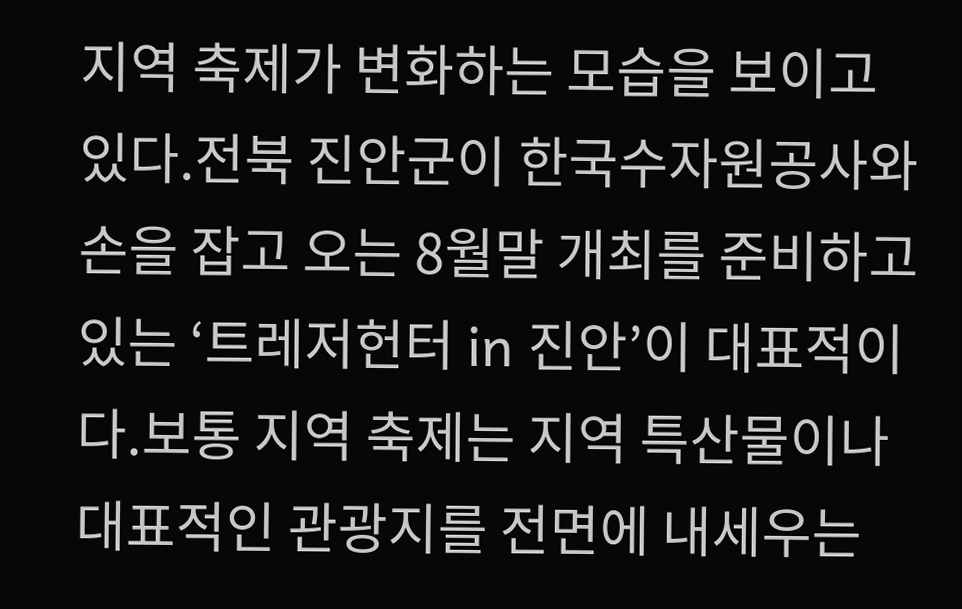지역 축제가 변화하는 모습을 보이고 있다.전북 진안군이 한국수자원공사와 손을 잡고 오는 8월말 개최를 준비하고 있는 ‘트레저헌터 in 진안’이 대표적이다.보통 지역 축제는 지역 특산물이나 대표적인 관광지를 전면에 내세우는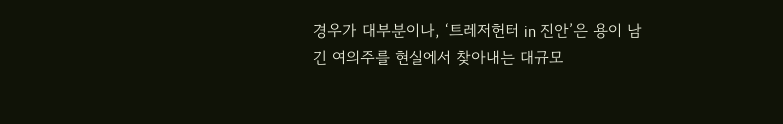경우가 대부분이나, ‘트레저헌터 in 진안’은 용이 남긴 여의주를 현실에서 찾아내는 대규모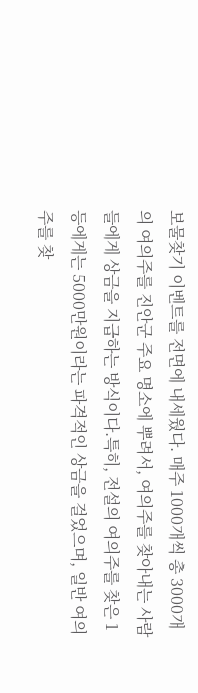보물찾기 이벤트를 전면에 내세웠다. 매주 1000개씩 총 3000개의 여의주를 진안군 주요 명소에 뿌려서, 여의주를 찾아내는 사람들에게 상금을 지급하는 방식이다.특히, 전설의 여의주를 찾은 1등에게는 5000만원이라는 파격적인 상금을 걸었으며, 일반 여의주를 찾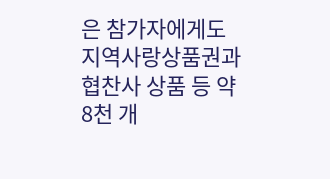은 참가자에게도 지역사랑상품권과 협찬사 상품 등 약 8천 개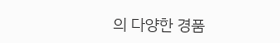의 다양한 경품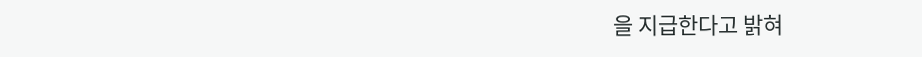을 지급한다고 밝혀